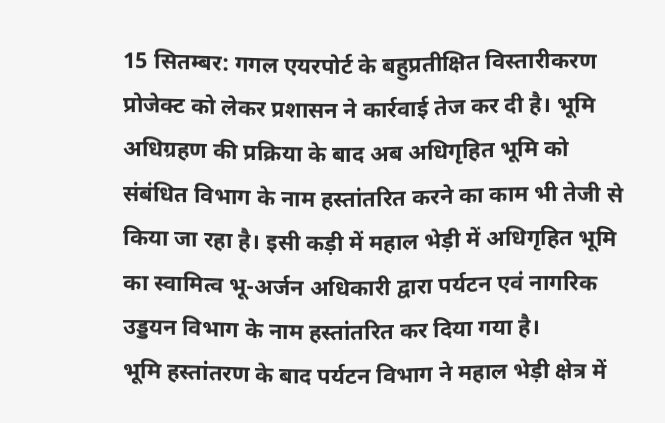15 सितम्बर: गगल एयरपोर्ट के बहुप्रतीक्षित विस्तारीकरण प्रोजेक्ट को लेकर प्रशासन ने कार्रवाई तेज कर दी है। भूमि अधिग्रहण की प्रक्रिया के बाद अब अधिगृहित भूमि को संबंधित विभाग के नाम हस्तांतरित करने का काम भी तेजी से किया जा रहा है। इसी कड़ी में महाल भेड़ी में अधिगृहित भूमि का स्वामित्व भू-अर्जन अधिकारी द्वारा पर्यटन एवं नागरिक उड्डयन विभाग के नाम हस्तांतरित कर दिया गया है।
भूमि हस्तांतरण के बाद पर्यटन विभाग ने महाल भेड़ी क्षेत्र में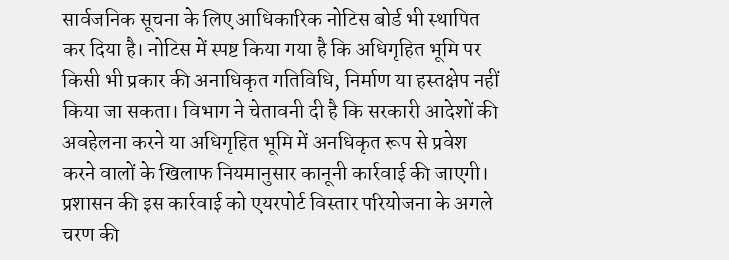सार्वजनिक सूचना के लिए आधिकारिक नोटिस बोर्ड भी स्थापित कर दिया है। नोटिस में स्पष्ट किया गया है कि अधिगृहित भूमि पर किसी भी प्रकार की अनाधिकृत गतिविधि, निर्माण या हस्तक्षेप नहीं किया जा सकता। विभाग ने चेतावनी दी है कि सरकारी आदेशों की अवहेलना करने या अधिगृहित भूमि में अनधिकृत रूप से प्रवेश करने वालों के खिलाफ नियमानुसार कानूनी कार्रवाई की जाएगी।
प्रशासन की इस कार्रवाई को एयरपोर्ट विस्तार परियोजना के अगले चरण की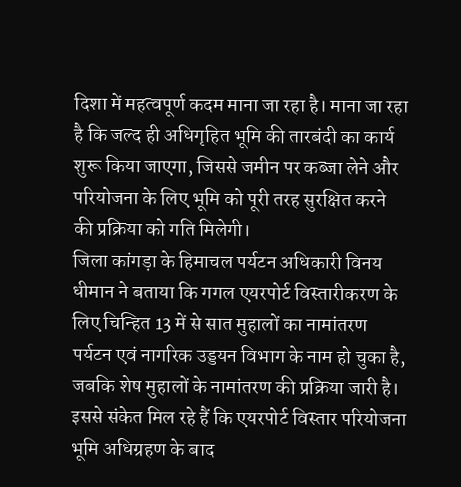दिशा में महत्वपूर्ण कदम माना जा रहा है। माना जा रहा है कि जल्द ही अधिगृहित भूमि की तारबंदी का कार्य शुरू किया जाएगा, जिससे जमीन पर कब्जा लेने और परियोजना के लिए भूमि को पूरी तरह सुरक्षित करने की प्रक्रिया को गति मिलेगी।
जिला कांगड़ा के हिमाचल पर्यटन अधिकारी विनय धीमान ने बताया कि गगल एयरपोर्ट विस्तारीकरण के लिए चिन्हित 13 में से सात मुहालों का नामांतरण पर्यटन एवं नागरिक उड्डयन विभाग के नाम हो चुका है, जबकि शेष मुहालों के नामांतरण की प्रक्रिया जारी है। इससे संकेत मिल रहे हैं कि एयरपोर्ट विस्तार परियोजना भूमि अधिग्रहण के बाद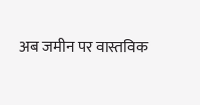अब जमीन पर वास्तविक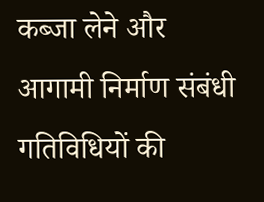कब्जा लेने और आगामी निर्माण संबंधी गतिविधियों की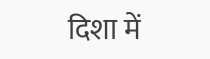दिशा में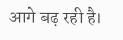आगे बढ़ रही है।